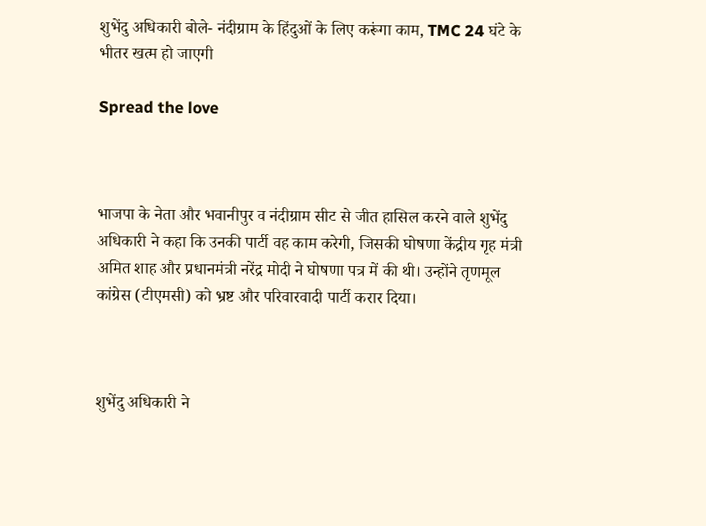शुभेंदु अधिकारी बोले- नंदीग्राम के हिंदुओं के लिए करूंगा काम, TMC 24 घंटे के भीतर खत्म हो जाएगी

Spread the love



भाजपा के नेता और भवानीपुर व नंदीग्राम सीट से जीत हासिल करने वाले शुभेंदु अधिकारी ने कहा कि उनकी पार्टी वह काम करेगी, जिसकी घोषणा केंद्रीय गृह मंत्री अमित शाह और प्रधानमंत्री नरेंद्र मोदी ने घोषणा पत्र में की थी। उन्होंने तृणमूल कांग्रेस (टीएमसी) को भ्रष्ट और परिवारवादी पार्टी करार दिया।



शुभेंदु अधिकारी ने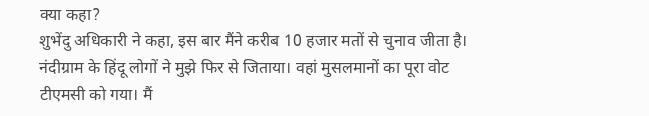क्या कहा?
शुभेंदु अधिकारी ने कहा, इस बार मैंने करीब 10 हजार मतों से चुनाव जीता है। नंदीग्राम के हिंदू लोगों ने मुझे फिर से जिताया। वहां मुसलमानों का पूरा वोट टीएमसी को गया। मैं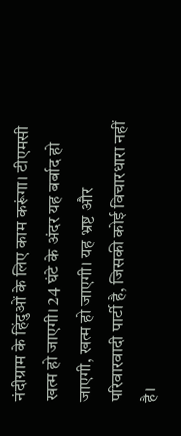नंदीग्राम के हिंदुओं के लिए काम करूंगा। टीएमसी खत्म हो जाएगी। 24 घंटे के अंदर यह बर्बाद हो जाएगी, खत्म हो जाएगी। यह भ्रष्ट और परिवारवादी पार्टी है, जिसकी कोई विचारधारा नहीं है।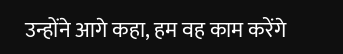उन्होंने आगे कहा, हम वह काम करेंगे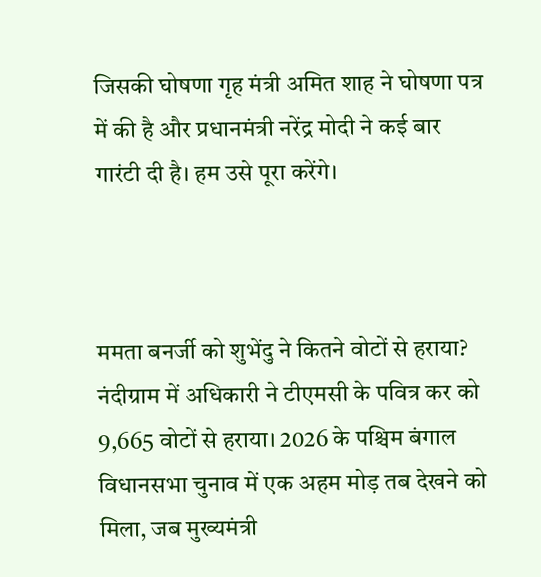जिसकी घोषणा गृह मंत्री अमित शाह ने घोषणा पत्र में की है और प्रधानमंत्री नरेंद्र मोदी ने कई बार गारंटी दी है। हम उसे पूरा करेंगे।



ममता बनर्जी को शुभेंदु ने कितने वोटों से हराया?
नंदीग्राम में अधिकारी ने टीएमसी के पवित्र कर को 9,665 वोटों से हराया। 2026 के पश्चिम बंगाल विधानसभा चुनाव में एक अहम मोड़ तब देखने को मिला, जब मुख्यमंत्री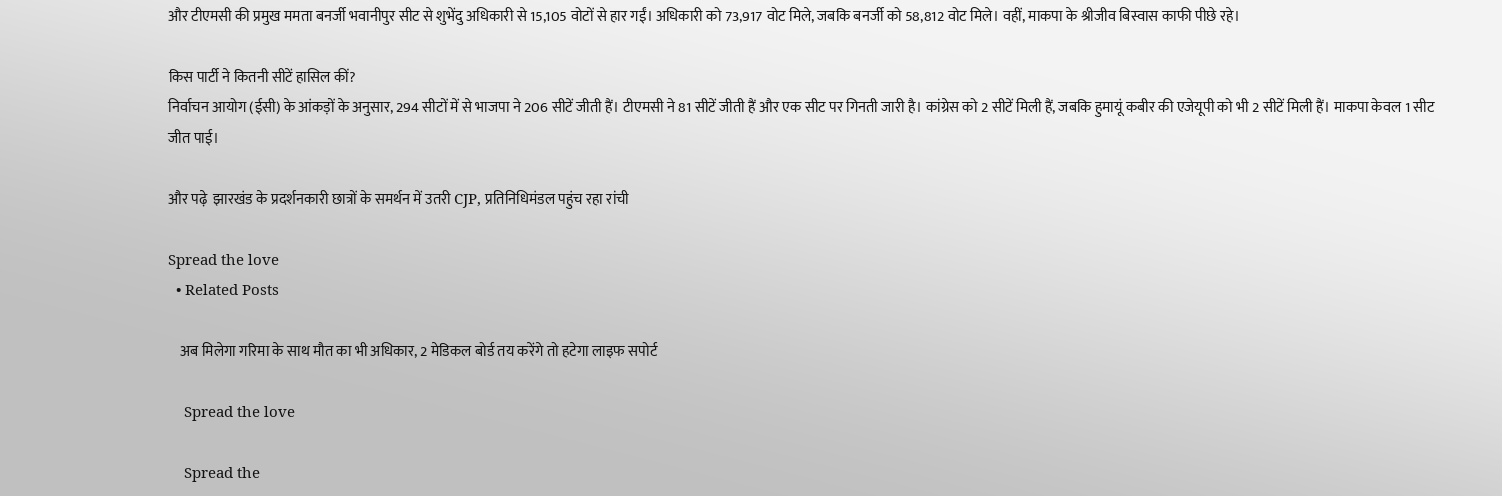और टीएमसी की प्रमुख ममता बनर्जी भवानीपुर सीट से शुभेंदु अधिकारी से 15,105 वोटों से हार गईं। अधिकारी को 73,917 वोट मिले, जबकि बनर्जी को 58,812 वोट मिले। वहीं, माकपा के श्रीजीव बिस्वास काफी पीछे रहे।

किस पार्टी ने कितनी सीटें हासिल कीं?
निर्वाचन आयोग (ईसी) के आंकड़ों के अनुसार, 294 सीटों में से भाजपा ने 206 सीटें जीती हैं। टीएमसी ने 81 सीटें जीती हैं और एक सीट पर गिनती जारी है। कांग्रेस को 2 सीटें मिली हैं, जबकि हुमायूं कबीर की एजेयूपी को भी 2 सीटें मिली हैं। माकपा केवल 1 सीट जीत पाई।

और पढ़े  झारखंड के प्रदर्शनकारी छात्रों के समर्थन में उतरी CJP, प्रतिनिधिमंडल पहुंच रहा रांची

Spread the love
  • Related Posts

    अब मिलेगा गरिमा के साथ मौत का भी अधिकार, 2 मेडिकल बोर्ड तय करेंगे तो हटेगा लाइफ सपोर्ट

    Spread the love

    Spread the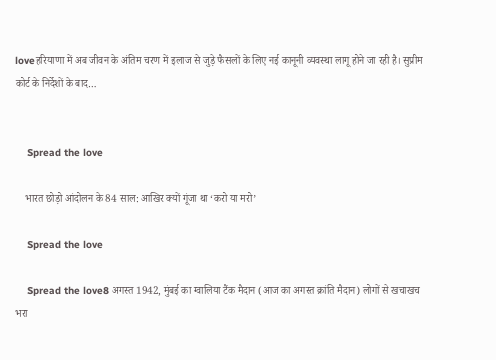loveहरियाणा में अब जीवन के अंतिम चरण में इलाज से जुड़े फैसलों के लिए नई कानूनी व्यवस्था लागू होने जा रही है। सुप्रीम कोर्ट के निर्देशों के बाद…


    Spread the love

    भारत छोड़ो आंदोलन के 84 साल: आखिर क्यों गूंजा था ‘करो या मरो’

    Spread the love

    Spread the love8 अगस्त 1942, मुंबई का ग्वालिया टैंक मैदान (आज का अगस्त क्रांति मैदान) लोगों से खचाखच भरा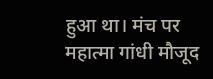हुआ था। मंच पर महात्मा गांधी मौजूद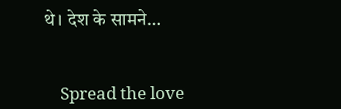थे। देश के सामने…


    Spread the love